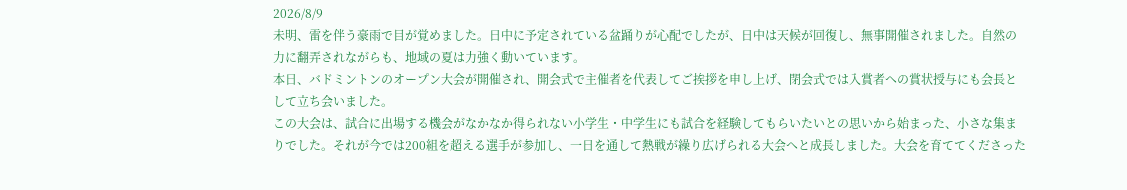2026/8/9
未明、雷を伴う豪雨で目が覚めました。日中に予定されている盆踊りが心配でしたが、日中は天候が回復し、無事開催されました。自然の力に翻弄されながらも、地域の夏は力強く動いています。
本日、バドミントンのオープン大会が開催され、開会式で主催者を代表してご挨拶を申し上げ、閉会式では入賞者への賞状授与にも会長として立ち会いました。
この大会は、試合に出場する機会がなかなか得られない小学生・中学生にも試合を経験してもらいたいとの思いから始まった、小さな集まりでした。それが今では200組を超える選手が参加し、一日を通して熱戦が繰り広げられる大会へと成長しました。大会を育ててくださった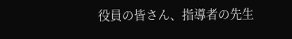役員の皆さん、指導者の先生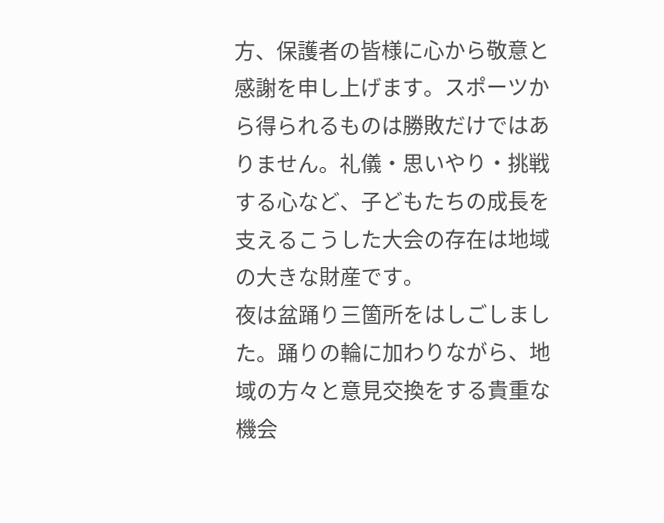方、保護者の皆様に心から敬意と感謝を申し上げます。スポーツから得られるものは勝敗だけではありません。礼儀・思いやり・挑戦する心など、子どもたちの成長を支えるこうした大会の存在は地域の大きな財産です。
夜は盆踊り三箇所をはしごしました。踊りの輪に加わりながら、地域の方々と意見交換をする貴重な機会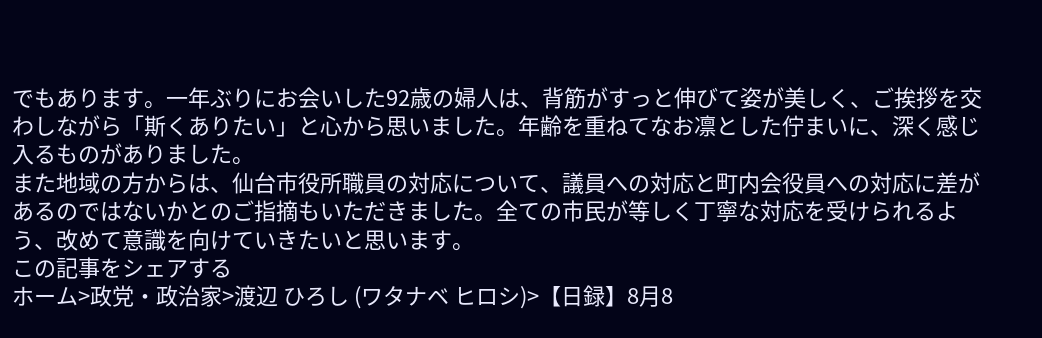でもあります。一年ぶりにお会いした92歳の婦人は、背筋がすっと伸びて姿が美しく、ご挨拶を交わしながら「斯くありたい」と心から思いました。年齢を重ねてなお凛とした佇まいに、深く感じ入るものがありました。
また地域の方からは、仙台市役所職員の対応について、議員への対応と町内会役員への対応に差があるのではないかとのご指摘もいただきました。全ての市民が等しく丁寧な対応を受けられるよう、改めて意識を向けていきたいと思います。
この記事をシェアする
ホーム>政党・政治家>渡辺 ひろし (ワタナベ ヒロシ)>【日録】8月8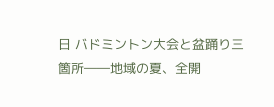日 バドミントン大会と盆踊り三箇所――地域の夏、全開